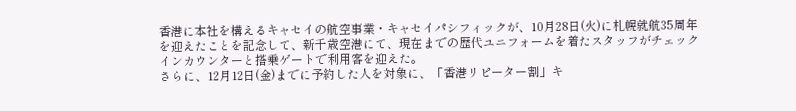香港に本社を構えるキャセイの航空事業・キャセイパシフィックが、10月28日(火)に札幌就航35周年を迎えたことを記念して、新千歳空港にて、現在までの歴代ユニフォームを着たスタッフがチェックインカウンターと搭乗ゲートで利用客を迎えた。
さらに、12月12日(金)までに予約した人を対象に、「香港リピーター割」キ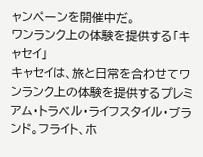ャンペーンを開催中だ。
ワンランク上の体験を提供する「キャセイ」
キャセイは、旅と日常を合わせてワンランク上の体験を提供するプレミアム・トラベル・ライフスタイル・ブランド。フライト、ホ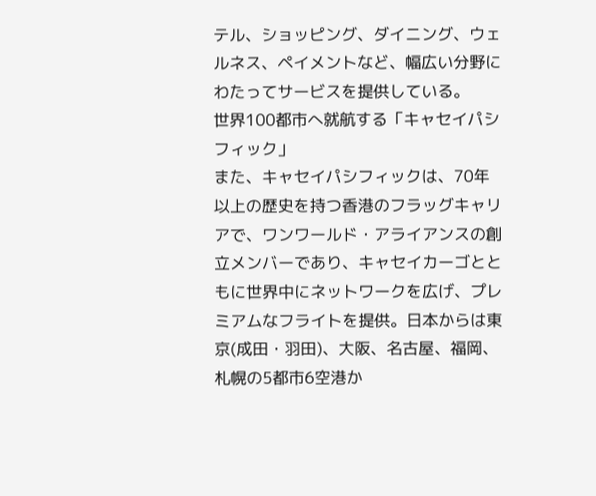テル、ショッピング、ダイニング、ウェルネス、ペイメントなど、幅広い分野にわたってサービスを提供している。
世界100都市へ就航する「キャセイパシフィック」
また、キャセイパシフィックは、70年以上の歴史を持つ香港のフラッグキャリアで、ワンワールド・アライアンスの創立メンバーであり、キャセイカーゴとともに世界中にネットワークを広げ、プレミアムなフライトを提供。日本からは東京(成田・羽田)、大阪、名古屋、福岡、札幌の5都市6空港か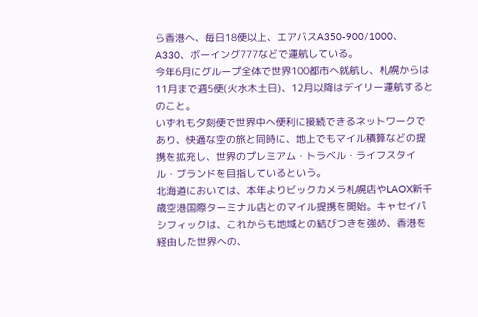ら香港へ、毎日18便以上、エアバスA350-900/1000、A330、ボーイング777などで運航している。
今年6月にグループ全体で世界100都市へ就航し、札幌からは11月まで週5便(火水木土日)、12月以降はデイリー運航するとのこと。
いずれも夕刻便で世界中へ便利に接続できるネットワークであり、快適な空の旅と同時に、地上でもマイル積算などの提携を拡充し、世界のプレミアム・トラベル・ライフスタイル・ブランドを目指しているという。
北海道においては、本年よりビックカメラ札幌店やLAOX新千歳空港国際ターミナル店とのマイル提携を開始。キャセイパシフィックは、これからも地域との結びつきを強め、香港を経由した世界への、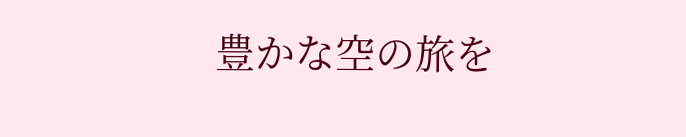豊かな空の旅を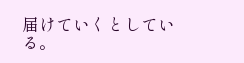届けていくとしている。